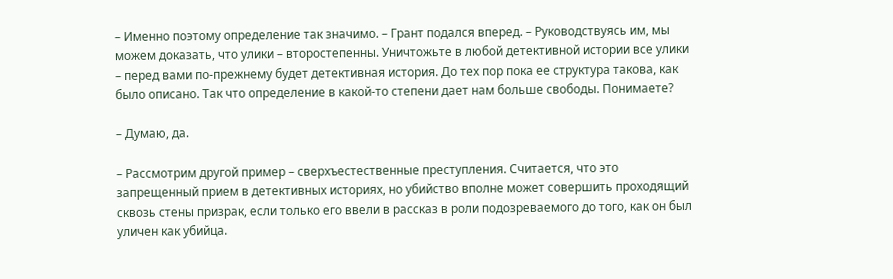– Именно поэтому определение так значимо. – Грант подался вперед. – Руководствуясь им, мы можем доказать, что улики – второстепенны. Уничтожьте в любой детективной истории все улики – перед вами по-прежнему будет детективная история. До тех пор пока ее структура такова, как было описано. Так что определение в какой-то степени дает нам больше свободы. Понимаете?

– Думаю, да.

– Рассмотрим другой пример – сверхъестественные преступления. Считается, что это запрещенный прием в детективных историях, но убийство вполне может совершить проходящий сквозь стены призрак, если только его ввели в рассказ в роли подозреваемого до того, как он был уличен как убийца.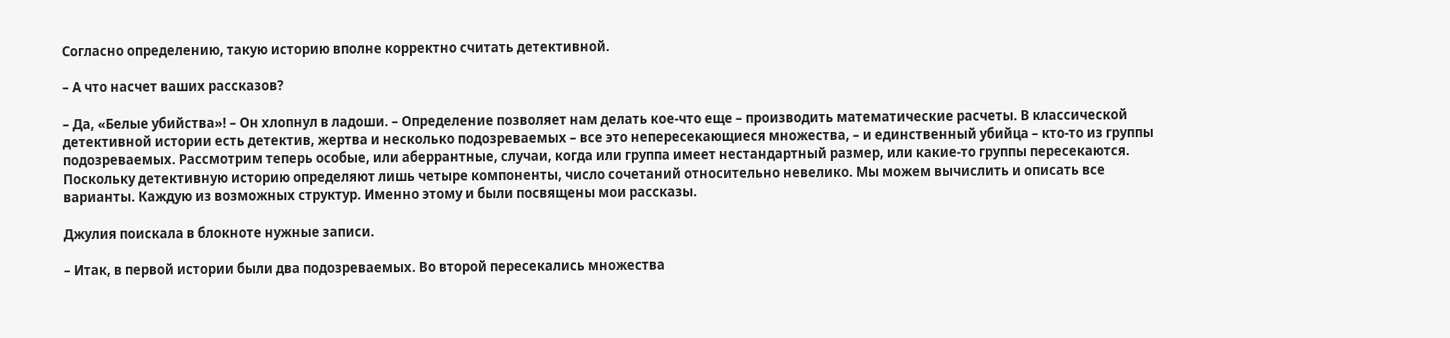Согласно определению, такую историю вполне корректно считать детективной.

– А что насчет ваших рассказов?

– Да, «Белые убийства»! – Он хлопнул в ладоши. – Определение позволяет нам делать кое-что еще – производить математические расчеты. В классической детективной истории есть детектив, жертва и несколько подозреваемых – все это непересекающиеся множества, – и единственный убийца – кто-то из группы подозреваемых. Рассмотрим теперь особые, или аберрантные, случаи, когда или группа имеет нестандартный размер, или какие-то группы пересекаются. Поскольку детективную историю определяют лишь четыре компоненты, число сочетаний относительно невелико. Мы можем вычислить и описать все варианты. Каждую из возможных структур. Именно этому и были посвящены мои рассказы.

Джулия поискала в блокноте нужные записи.

– Итак, в первой истории были два подозреваемых. Во второй пересекались множества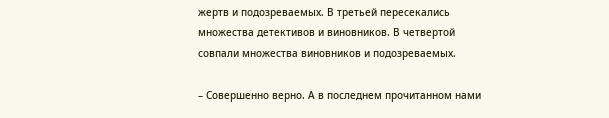жертв и подозреваемых. В третьей пересекались множества детективов и виновников. В четвертой совпали множества виновников и подозреваемых.

– Совершенно верно. А в последнем прочитанном нами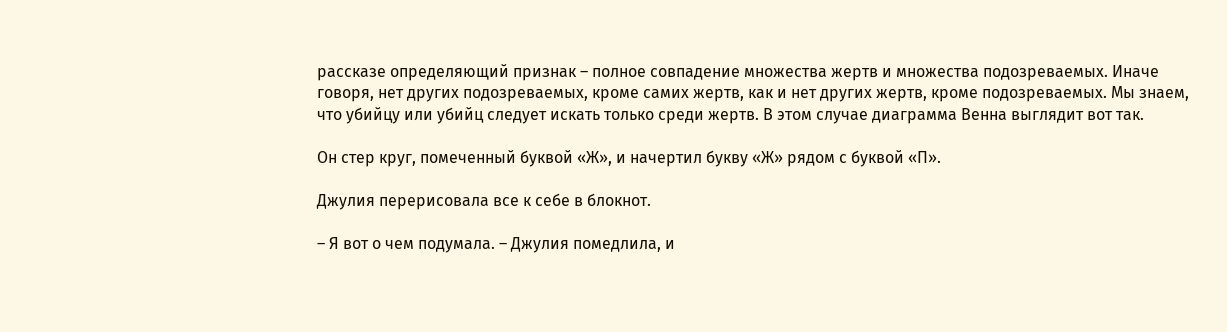рассказе определяющий признак – полное совпадение множества жертв и множества подозреваемых. Иначе говоря, нет других подозреваемых, кроме самих жертв, как и нет других жертв, кроме подозреваемых. Мы знаем, что убийцу или убийц следует искать только среди жертв. В этом случае диаграмма Венна выглядит вот так.

Он стер круг, помеченный буквой «Ж», и начертил букву «Ж» рядом с буквой «П».

Джулия перерисовала все к себе в блокнот.

– Я вот о чем подумала. – Джулия помедлила, и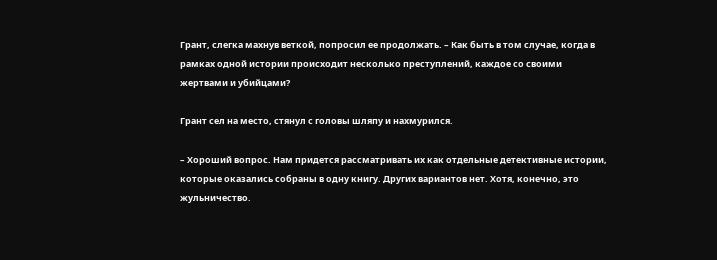Грант, слегка махнув веткой, попросил ее продолжать. – Как быть в том случае, когда в рамках одной истории происходит несколько преступлений, каждое со своими жертвами и убийцами?

Грант сел на место, стянул с головы шляпу и нахмурился.

– Хороший вопрос. Нам придется рассматривать их как отдельные детективные истории, которые оказались собраны в одну книгу. Других вариантов нет. Хотя, конечно, это жульничество.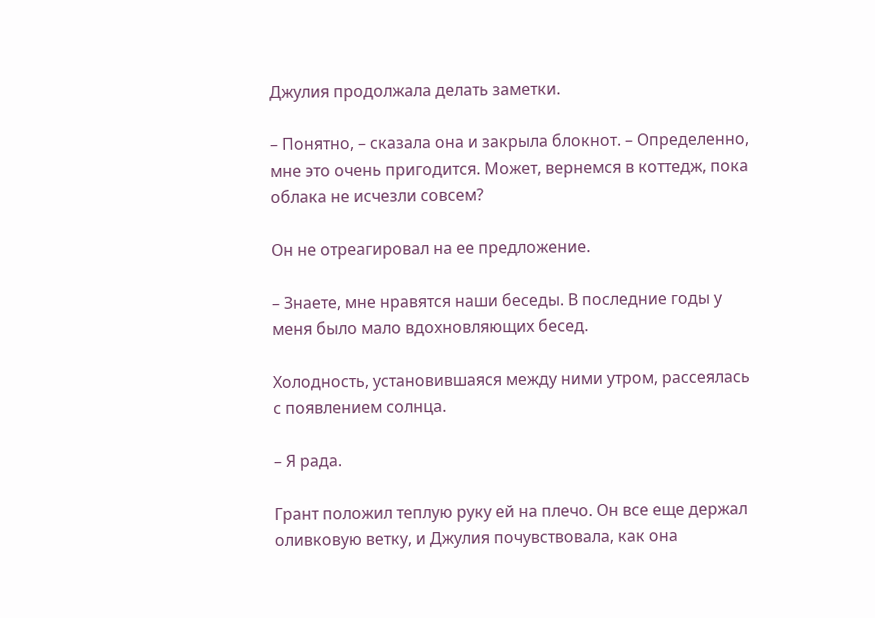Джулия продолжала делать заметки.

– Понятно, – сказала она и закрыла блокнот. – Определенно, мне это очень пригодится. Может, вернемся в коттедж, пока облака не исчезли совсем?

Он не отреагировал на ее предложение.

– Знаете, мне нравятся наши беседы. В последние годы у меня было мало вдохновляющих бесед.

Холодность, установившаяся между ними утром, рассеялась с появлением солнца.

– Я рада.

Грант положил теплую руку ей на плечо. Он все еще держал оливковую ветку, и Джулия почувствовала, как она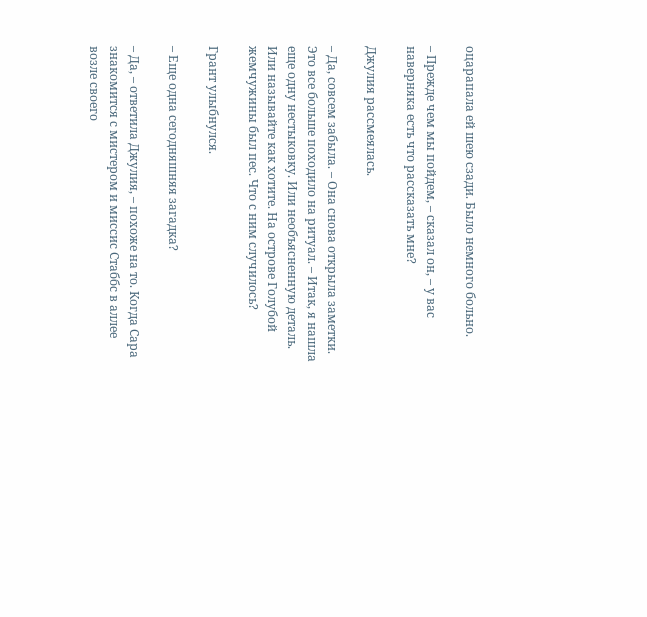оцарапала ей шею сзади. Было немного больно.

– Прежде чем мы пойдем, – сказал он, – у вас наверняка есть что рассказать мне?

Джулия рассмеялась.

– Да, совсем забыла. – Она снова открыла заметки. Это все больше походило на ритуал. – Итак, я нашла еще одну нестыковку. Или необъясненную деталь. Или называйте как хотите. На острове Голубой жемчужины был пес. Что с ним случилось?

Грант улыбнулся.

– Еще одна сегодняшняя загадка?

– Да, – ответила Джулия, – похоже на то. Когда Сара знакомится с мистером и миссис Стаббс в аллее возле своего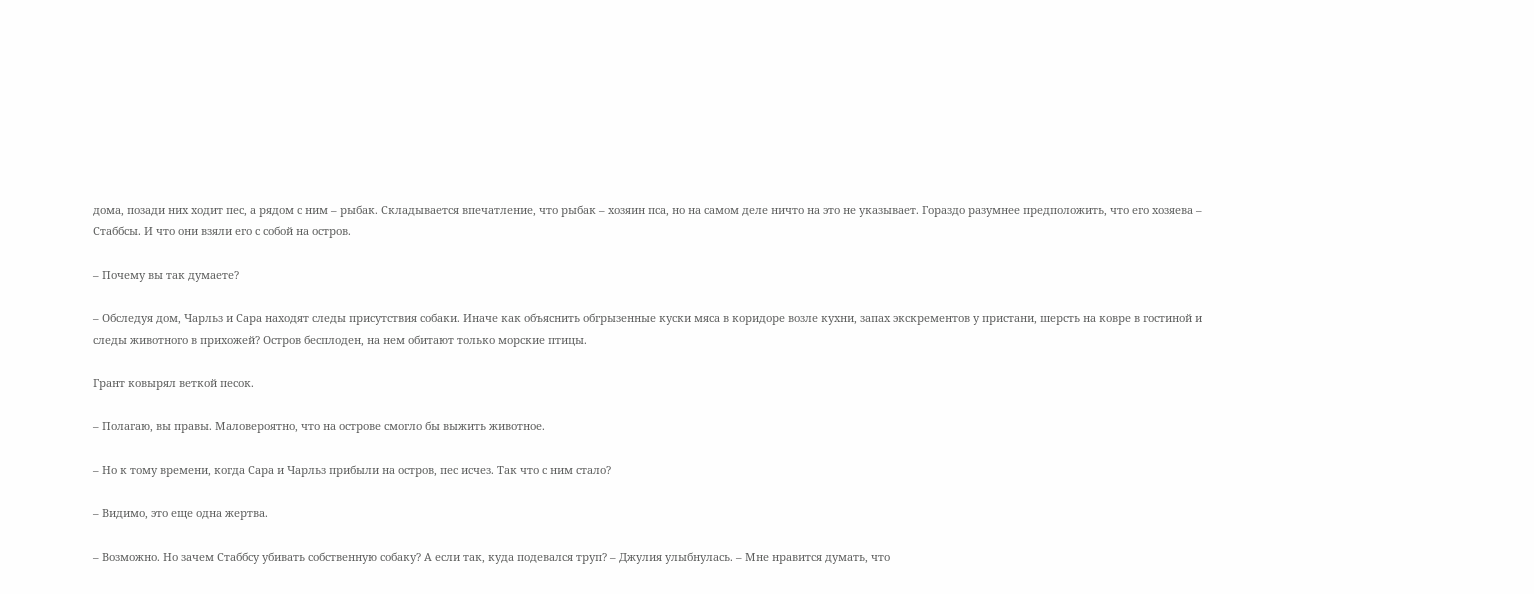дома, позади них ходит пес, а рядом с ним – рыбак. Складывается впечатление, что рыбак – хозяин пса, но на самом деле ничто на это не указывает. Гораздо разумнее предположить, что его хозяева – Стаббсы. И что они взяли его с собой на остров.

– Почему вы так думаете?

– Обследуя дом, Чарльз и Сара находят следы присутствия собаки. Иначе как объяснить обгрызенные куски мяса в коридоре возле кухни, запах экскрементов у пристани, шерсть на ковре в гостиной и следы животного в прихожей? Остров бесплоден, на нем обитают только морские птицы.

Грант ковырял веткой песок.

– Полагаю, вы правы. Маловероятно, что на острове смогло бы выжить животное.

– Но к тому времени, когда Сара и Чарльз прибыли на остров, пес исчез. Так что с ним стало?

– Видимо, это еще одна жертва.

– Возможно. Но зачем Стаббсу убивать собственную собаку? А если так, куда подевался труп? – Джулия улыбнулась. – Мне нравится думать, что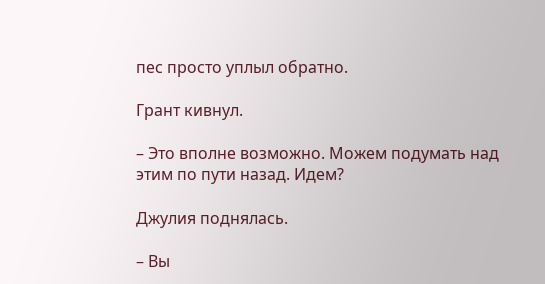пес просто уплыл обратно.

Грант кивнул.

– Это вполне возможно. Можем подумать над этим по пути назад. Идем?

Джулия поднялась.

– Вы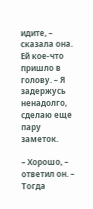идите, – сказала она. Ей кое-что пришло в голову. – Я задержусь ненадолго, сделаю еще пару заметок.

– Хорошо, – ответил он. – Тогда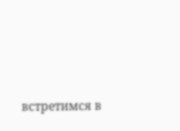встретимся в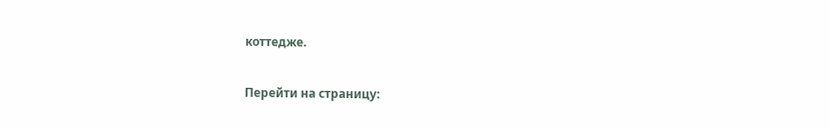коттедже.

Перейти на страницу: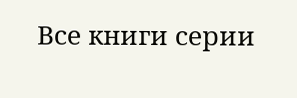Все книги серии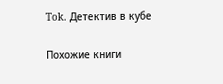Tok. Детектив в кубе

Похожие книги